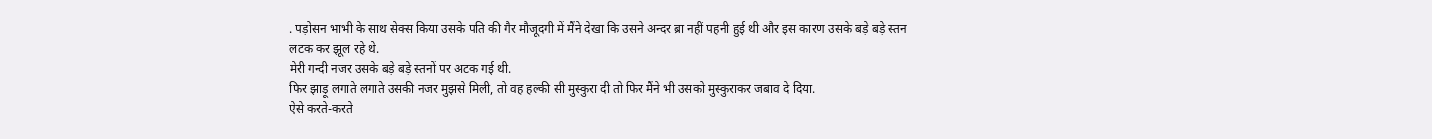. पड़ोसन भाभी के साथ सेक्स किया उसके पति की गैर मौजूदगी में मैंने देखा कि उसने अन्दर ब्रा नहीं पहनी हुई थी और इस कारण उसके बड़े बड़े स्तन लटक कर झूल रहे थे.
मेरी गन्दी नजर उसके बड़े बड़े स्तनों पर अटक गई थी.
फिर झाड़ू लगाते लगाते उसकी नजर मुझसे मिली, तो वह हल्की सी मुस्कुरा दी तो फिर मैंने भी उसको मुस्कुराकर जबाव दे दिया.
ऐसे करते-करते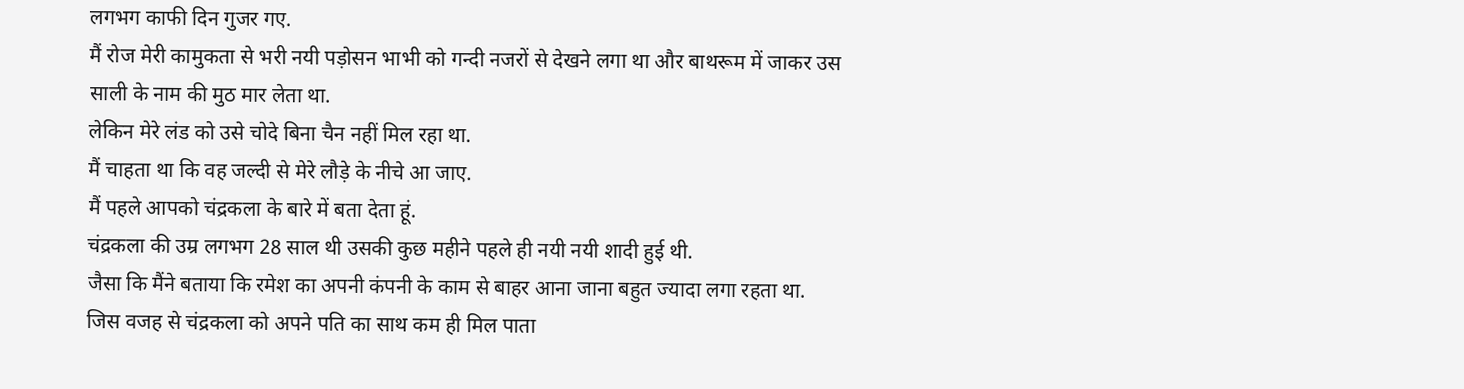लगभग काफी दिन गुजर गए.
मैं रोज मेरी कामुकता से भरी नयी पड़ोसन भाभी को गन्दी नजरों से देखने लगा था और बाथरूम में जाकर उस साली के नाम की मुठ मार लेता था.
लेकिन मेरे लंड को उसे चोदे बिना चैन नहीं मिल रहा था.
मैं चाहता था कि वह जल्दी से मेरे लौड़े के नीचे आ जाए.
मैं पहले आपको चंद्रकला के बारे में बता देता हूं.
चंद्रकला की उम्र लगभग 28 साल थी उसकी कुछ महीने पहले ही नयी नयी शादी हुई थी.
जैसा कि मैंने बताया कि रमेश का अपनी कंपनी के काम से बाहर आना जाना बहुत ज्यादा लगा रहता था.
जिस वजह से चंद्रकला को अपने पति का साथ कम ही मिल पाता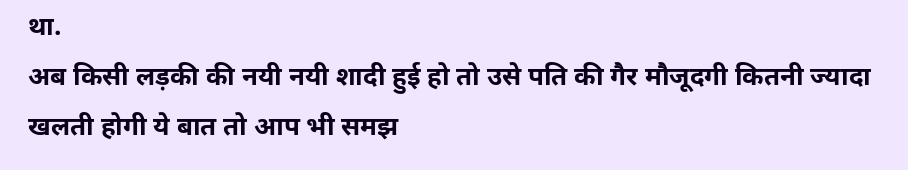था.
अब किसी लड़की की नयी नयी शादी हुई हो तो उसे पति की गैर मौजूदगी कितनी ज्यादा खलती होगी ये बात तो आप भी समझ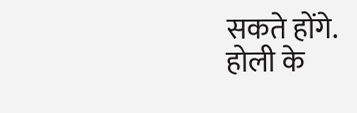सकते होंगे.
होली के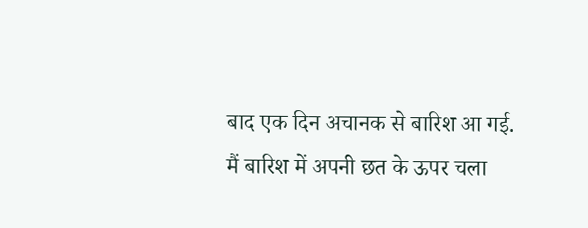बाद एक दिन अचानक से बारिश आ गई.
मैं बारिश में अपनी छत के ऊपर चला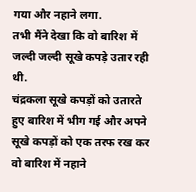गया और नहाने लगा.
तभी मैंने देखा कि वो बारिश में जल्दी जल्दी सूखे कपड़े उतार रही थी.
चंद्रकला सूखे कपड़ों को उतारते हुए बारिश में भीग गई और अपने सूखे कपड़ों को एक तरफ रख कर वो बारिश में नहाने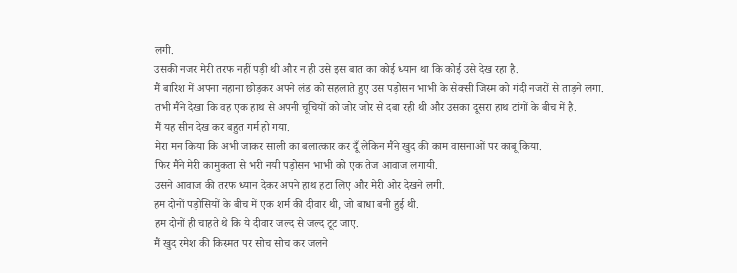लगी.
उसकी नजर मेरी तरफ नहीं पड़ी थी और न ही उसे इस बात का कोई ध्यान था कि कोई उसे देख रहा है.
मैं बारिश में अपना नहाना छोड़कर अपने लंड को सहलाते हुए उस पड़ोसन भाभी के सेक्सी जिस्म को गंदी नजरों से ताड़ने लगा.
तभी मैंने देखा कि वह एक हाथ से अपनी चूचियों को जोर जोर से दबा रही थी और उसका दूसरा हाथ टांगों के बीच में है.
मैं यह सीन देख कर बहुत गर्म हो गया.
मेरा मन किया कि अभी जाकर साली का बलात्कार कर दूँ लेकिन मैंने खुद की काम वासनाओं पर काबू किया.
फिर मैंने मेरी कामुकता से भरी नयी पड़ोसन भाभी को एक तेज आवाज लगायी.
उसने आवाज की तरफ ध्यान देकर अपने हाथ हटा लिए और मेरी ओर देखने लगी.
हम दोनों पड़ोसियों के बीच में एक शर्म की दीवार थी, जो बाधा बनी हुई थी.
हम दोनों ही चाहते थे कि ये दीवार जल्द से जल्द टूट जाए.
मैं खुद रमेश की किस्मत पर सोच सोच कर जलने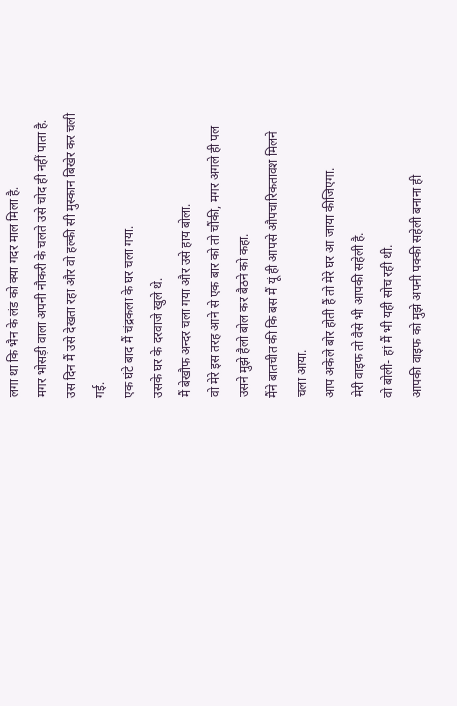लगा था कि भैन के लंड को क्या गदर माल मिला है.
मगर भोसड़ी वाला अपनी नौकरी के चलते उसे चोद ही नहीं पाता है.
उस दिन मैं उसे देखता रहा और वो हल्की सी मुस्कान बिखेर कर चली गई.
एक घंटे बाद मैं चंद्रकला के घर चला गया.
उसके घर के दरवाजे खुले थे.
मैं बेखौफ अन्दर चला गया और उसे हाय बोला.
वो मेरे इस तरह आने से एक बार को तो चौंकी, मगर अगले ही पल उसने मुझे हैलो बोल कर बैठने को कहा.
मैंने बातचीत की कि बस मैं यूं ही आपसे औपचारिकतावश मिलने चला आया.
आप अकेले बोर होती हैं तो मेरे घर आ जाया कीजिएगा.
मेरी वाइफ तो वैसे भी आपकी सहेली है.
वो बोली- हां मैं भी यही सोच रही थी.
आपकी वाइफ को मुझे अपनी पक्की सहेली बनाना ही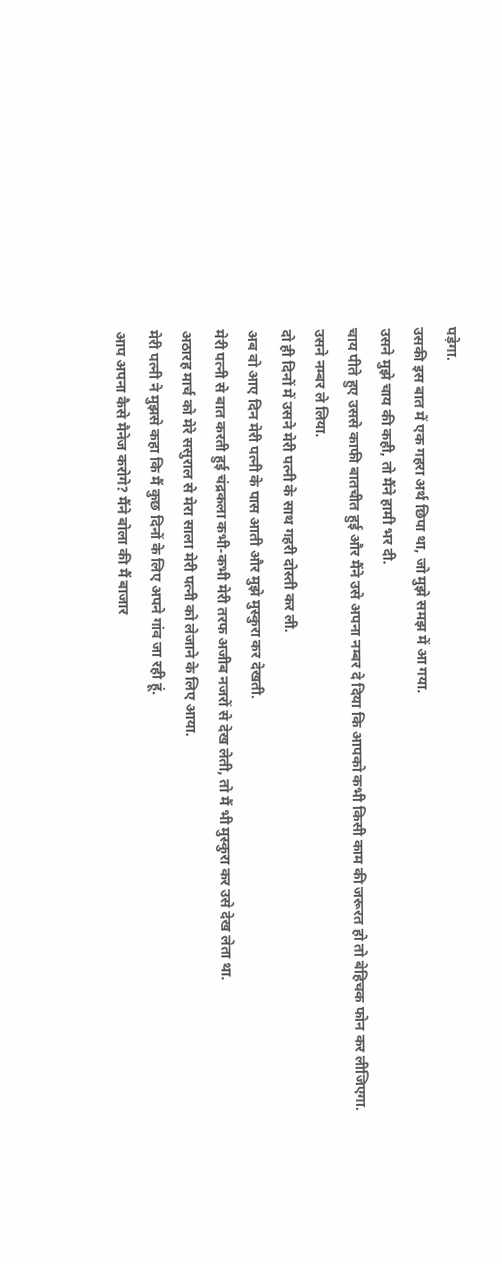पड़ेगा.
उसकी इस बात में एक गहरा अर्थ छिपा था, जो मुझे समझ में आ गया.
उसने मुझे चाय की कही, तो मैंने हामी भर दी.
चाय पीते हुए उससे काफी बातचीत हुई और मैंने उसे अपना नम्बर दे दिया कि आपको कभी किसी काम की जरूरत हो तो बेहिचक फोन कर लीजिएगा.
उसने नम्बर ले लिया.
दो ही दिनों में उसने मेरी पत्नी के साथ गहरी दोस्ती कर ली.
अब वो आए दिन मेरी पत्नी के पास आती और मुझे मुस्कुरा कर देखती.
मेरी पत्नी से बात करती हुई चंद्रकला कभी-कभी मेरी तरफ अजीब नजरों से देख लेती, तो मैं भी मुस्कुरा कर उसे देख लेता था.
अठारह मार्च को मेरे ससुराल से मेरा साला मेरी पत्नी को लेजाने के लिए आया.
मेरी पत्नी ने मुझसे कहा कि मैं कुछ दिनों के लिए अपने गांव जा रही हूं.
आप अपना कैसे मैनेज करोगे? मैंने बोला की मैं बाजार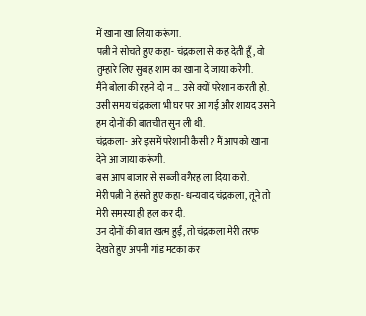में खाना खा लिया करूंगा.
पत्नी ने सोचते हुए कहा- चंद्रकला से कह देती हूँ, वो तुम्हारे लिए सुबह शाम का खाना दे जाया करेगी.
मैंने बोला की रहने दो न … उसे क्यों परेशान करती हो.
उसी समय चंद्रकला भी घर पर आ गई और शायद उसने हम दोनों की बातचीत सुन ली थी.
चंद्रकला- अरे इसमें परेशानी कैसी? मैं आपको खाना देने आ जाया करूंगी.
बस आप बाजार से सब्जी वगैरह ला दिया करो.
मेरी पत्नी ने हंसते हुए कहा- धन्यवाद चंद्रकला, तूने तो मेरी समस्या ही हल कर दी.
उन दोनों की बात खत्म हुईं, तो चंद्रकला मेरी तरफ देखते हुए अपनी गांड मटका कर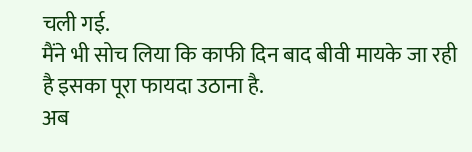चली गई.
मैंने भी सोच लिया कि काफी दिन बाद बीवी मायके जा रही है इसका पूरा फायदा उठाना है.
अब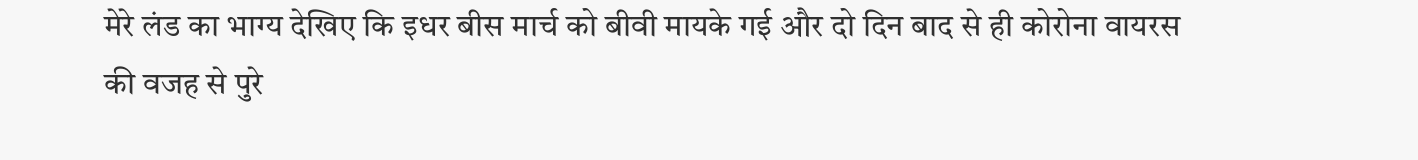मेरे लंड का भाग्य देखिए कि इधर बीस मार्च को बीवी मायके गई और दो दिन बाद से ही कोरोना वायरस की वजह से पुरे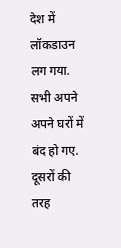देश में लॉकडाउन लग गया.
सभी अपने अपने घरों में बंद हो गए.
दूसरों की तरह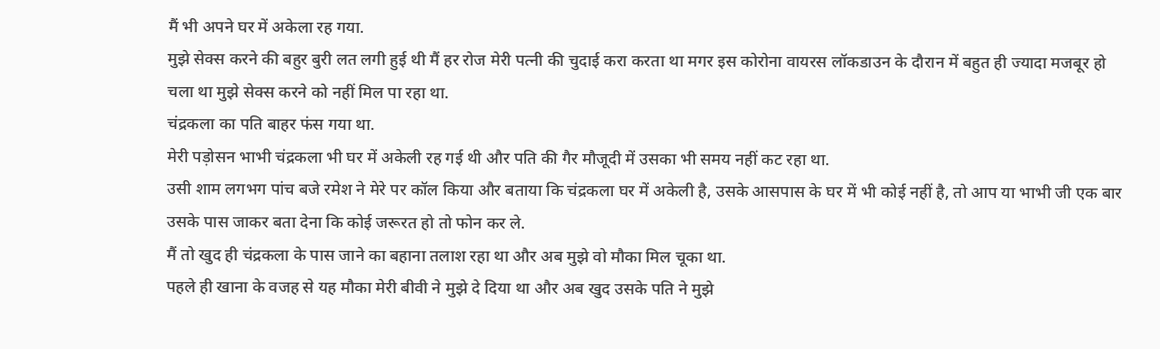मैं भी अपने घर में अकेला रह गया.
मुझे सेक्स करने की बहुर बुरी लत लगी हुई थी मैं हर रोज मेरी पत्नी की चुदाई करा करता था मगर इस कोरोना वायरस लॉकडाउन के दौरान में बहुत ही ज्यादा मजबूर हो चला था मुझे सेक्स करने को नहीं मिल पा रहा था.
चंद्रकला का पति बाहर फंस गया था.
मेरी पड़ोसन भाभी चंद्रकला भी घर में अकेली रह गई थी और पति की गैर मौजूदी में उसका भी समय नहीं कट रहा था.
उसी शाम लगभग पांच बजे रमेश ने मेरे पर कॉल किया और बताया कि चंद्रकला घर में अकेली है, उसके आसपास के घर में भी कोई नहीं है, तो आप या भाभी जी एक बार उसके पास जाकर बता देना कि कोई जरूरत हो तो फोन कर ले.
मैं तो खुद ही चंद्रकला के पास जाने का बहाना तलाश रहा था और अब मुझे वो मौका मिल चूका था.
पहले ही खाना के वजह से यह मौका मेरी बीवी ने मुझे दे दिया था और अब खुद उसके पति ने मुझे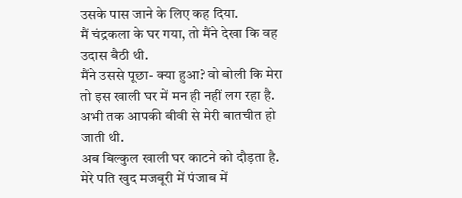उसके पास जाने के लिए कह दिया.
मैं चंद्रकला के घर गया, तो मैंने देखा कि वह उदास बैठी थी.
मैंने उससे पूछा- क्या हुआ? वो बोली कि मेरा तो इस खाली घर में मन ही नहीं लग रहा है.
अभी तक आपकी बीवी से मेरी बातचीत हो जाती थी.
अब बिल्कुल खाली घर काटने को दौड़ता है.
मेरे पति खुद मजबूरी में पंजाब में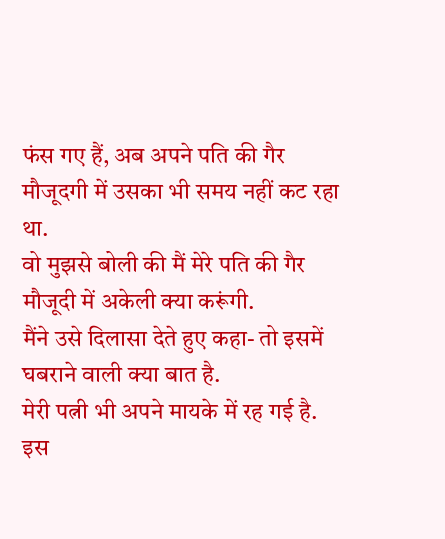फंस गए हैं, अब अपने पति की गैर मौजूदगी में उसका भी समय नहीं कट रहा था.
वो मुझसे बोली की मैं मेरे पति की गैर मौजूदी में अकेली क्या करूंगी.
मैंने उसे दिलासा देते हुए कहा- तो इसमें घबराने वाली क्या बात है.
मेरी पत्नी भी अपने मायके में रह गई है.
इस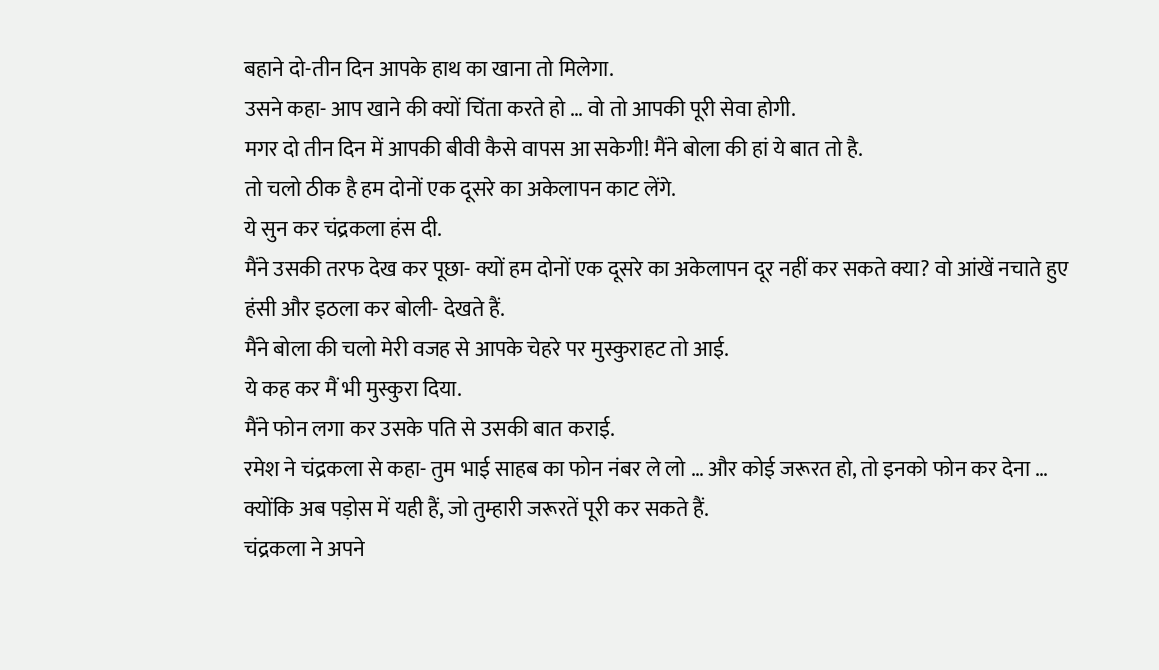बहाने दो-तीन दिन आपके हाथ का खाना तो मिलेगा.
उसने कहा- आप खाने की क्यों चिंता करते हो … वो तो आपकी पूरी सेवा होगी.
मगर दो तीन दिन में आपकी बीवी कैसे वापस आ सकेगी! मैंने बोला की हां ये बात तो है.
तो चलो ठीक है हम दोनों एक दूसरे का अकेलापन काट लेंगे.
ये सुन कर चंद्रकला हंस दी.
मैंने उसकी तरफ देख कर पूछा- क्यों हम दोनों एक दूसरे का अकेलापन दूर नहीं कर सकते क्या? वो आंखें नचाते हुए हंसी और इठला कर बोली- देखते हैं.
मैंने बोला की चलो मेरी वजह से आपके चेहरे पर मुस्कुराहट तो आई.
ये कह कर मैं भी मुस्कुरा दिया.
मैंने फोन लगा कर उसके पति से उसकी बात कराई.
रमेश ने चंद्रकला से कहा- तुम भाई साहब का फोन नंबर ले लो … और कोई जरूरत हो, तो इनको फोन कर देना … क्योंकि अब पड़ोस में यही हैं, जो तुम्हारी जरूरतें पूरी कर सकते हैं.
चंद्रकला ने अपने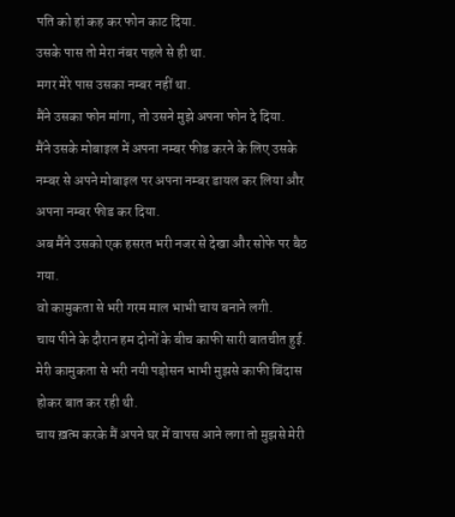पति को हां कह कर फोन काट दिया.
उसके पास तो मेरा नंबर पहले से ही था.
मगर मेरे पास उसका नम्बर नहीं था.
मैंने उसका फोन मांगा, तो उसने मुझे अपना फोन दे दिया.
मैंने उसके मोबाइल में अपना नम्बर फीड करने के लिए उसके नम्बर से अपने मोबाइल पर अपना नम्बर डायल कर लिया और अपना नम्बर फीड कर दिया.
अब मैंने उसको एक हसरत भरी नजर से देखा और सोफे पर बैठ गया.
वो कामुकता से भरी गरम माल भाभी चाय बनाने लगी.
चाय पीने के दौरान हम दोनों के बीच काफी सारी बातचीत हुई.
मेरी कामुकता से भरी नयी पड़ोसन भाभी मुझसे काफी बिंदास होकर बात कर रही थी.
चाय ख़त्म करके मैं अपने घर में वापस आने लगा तो मुझसे मेरी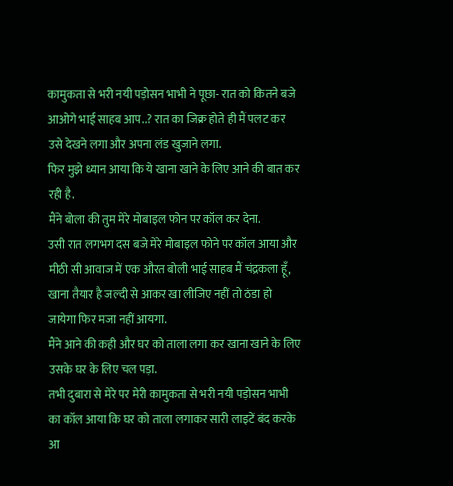कामुकता से भरी नयी पड़ोसन भाभी ने पूछा- रात को कितने बजे आओगे भाई साहब आप..? रात का जिक्र होते ही मैं पलट कर उसे देखने लगा और अपना लंड खुजाने लगा.
फिर मुझे ध्यान आया कि ये खाना खाने के लिए आने की बात कर रही है.
मैंने बोला की तुम मेरे मोबाइल फोन पर कॉल कर देना.
उसी रात लगभग दस बजे मेरे मोबाइल फोने पर कॉल आया और मीठी सी आवाज में एक औरत बोली भाई साहब मैं चंद्रकला हूँ, खाना तैयार है जल्दी से आकर खा लीजिए नहीं तो ठंडा हो जायेगा फिर मजा नहीं आयगा.
मैंने आने की कही और घर को ताला लगा कर खाना खाने के लिए उसके घर के लिए चल पड़ा.
तभी दुबारा से मेरे पर मेरी कामुकता से भरी नयी पड़ोसन भाभी का कॉल आया कि घर को ताला लगाकर सारी लाइटें बंद करके आ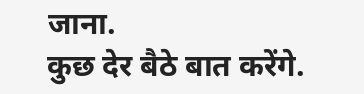जाना.
कुछ देर बैठे बात करेंगे.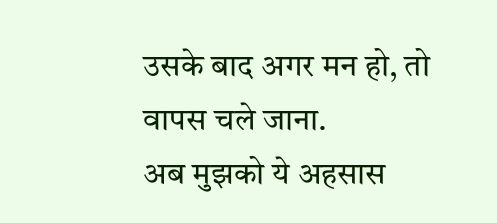उसके बाद अगर मन हो, तो वापस चले जाना.
अब मुझको ये अहसास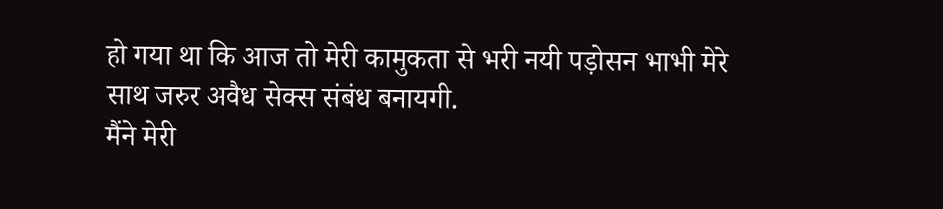हो गया था कि आज तो मेरी कामुकता से भरी नयी पड़ोसन भाभी मेरे साथ जरुर अवैध सेक्स संबंध बनायगी.
मैंने मेरी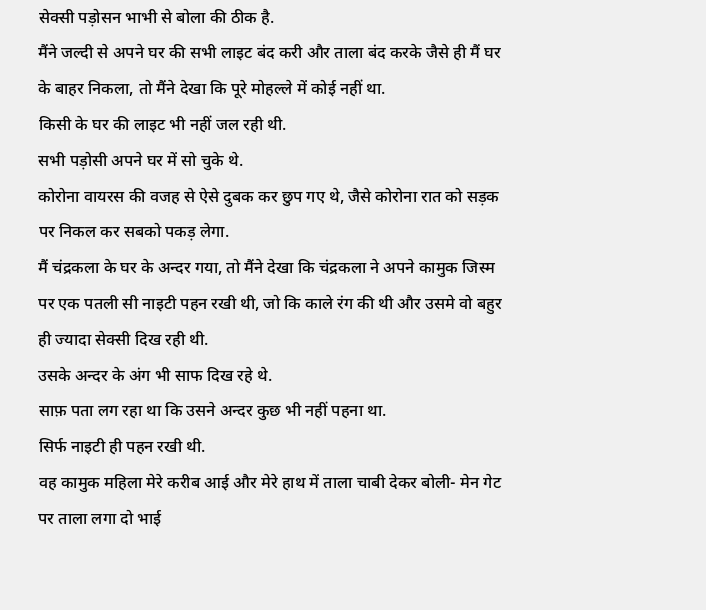सेक्सी पड़ोसन भाभी से बोला की ठीक है.
मैंने जल्दी से अपने घर की सभी लाइट बंद करी और ताला बंद करके जैसे ही मैं घर के बाहर निकला, तो मैंने देखा कि पूरे मोहल्ले में कोई नहीं था.
किसी के घर की लाइट भी नहीं जल रही थी.
सभी पड़ोसी अपने घर में सो चुके थे.
कोरोना वायरस की वजह से ऐसे दुबक कर छुप गए थे, जैसे कोरोना रात को सड़क पर निकल कर सबको पकड़ लेगा.
मैं चंद्रकला के घर के अन्दर गया, तो मैंने देखा कि चंद्रकला ने अपने कामुक जिस्म पर एक पतली सी नाइटी पहन रखी थी, जो कि काले रंग की थी और उसमे वो बहुर ही ज्यादा सेक्सी दिख रही थी.
उसके अन्दर के अंग भी साफ दिख रहे थे.
साफ़ पता लग रहा था कि उसने अन्दर कुछ भी नहीं पहना था.
सिर्फ नाइटी ही पहन रखी थी.
वह कामुक महिला मेरे करीब आई और मेरे हाथ में ताला चाबी देकर बोली- मेन गेट पर ताला लगा दो भाई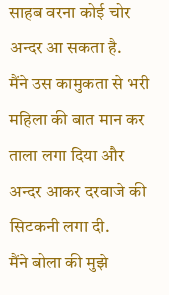साहब वरना कोई चोर अन्दर आ सकता है.
मैंने उस कामुकता से भरी महिला की बात मान कर ताला लगा दिया और अन्दर आकर दरवाजे की सिटकनी लगा दी.
मैंने बोला की मुझे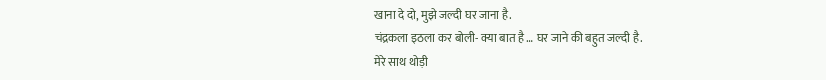खाना दे दो, मुझे जल्दी घर जाना है.
चंद्रकला इठला कर बोली- क्या बात है … घर जाने की बहुत जल्दी है.
मेरे साथ थोड़ी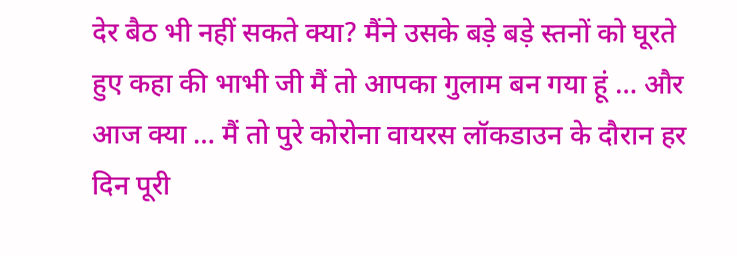देर बैठ भी नहीं सकते क्या? मैंने उसके बड़े बड़े स्तनों को घूरते हुए कहा की भाभी जी मैं तो आपका गुलाम बन गया हूं … और आज क्या … मैं तो पुरे कोरोना वायरस लॉकडाउन के दौरान हर दिन पूरी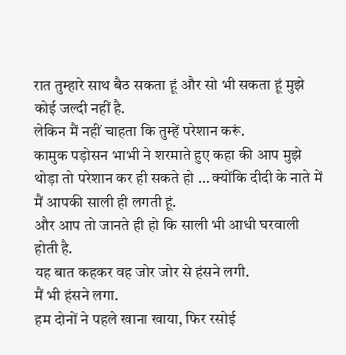रात तुम्हारे साथ बैठ सकता हूं और सो भी सकता हूं मुझे कोई जल्दी नहीं है.
लेकिन मैं नहीं चाहता कि तुम्हें परेशान करूं.
कामुक पड़ोसन भाभी ने शरमाते हुए कहा की आप मुझे थोड़ा तो परेशान कर ही सकते हो … क्योंकि दीदी के नाते में मैं आपकी साली ही लगती हूं.
और आप तो जानते ही हो कि साली भी आधी घरवाली होती है.
यह बात कहकर वह जोर जोर से हंसने लगी.
मैं भी हंसने लगा.
हम दोनों ने पहले खाना खाया, फिर रसोई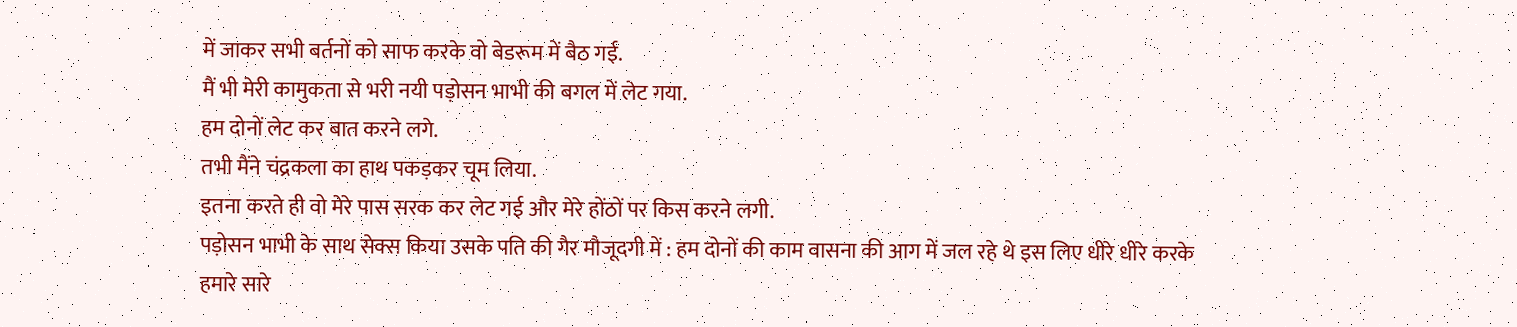में जाकर सभी बर्तनों को साफ करके वो बेडरूम में बैठ गई.
मैं भी मेरी कामुकता से भरी नयी पड़ोसन भाभी की बगल में लेट गया.
हम दोनों लेट कर बात करने लगे.
तभी मैंने चंद्रकला का हाथ पकड़कर चूम लिया.
इतना करते ही वो मेरे पास सरक कर लेट गई और मेरे होंठों पर किस करने लगी.
पड़ोसन भाभी के साथ सेक्स किया उसके पति की गैर मौजूदगी में : हम दोनों की काम वासना की आग में जल रहे थे इस लिए धीरे धीरे करके हमारे सारे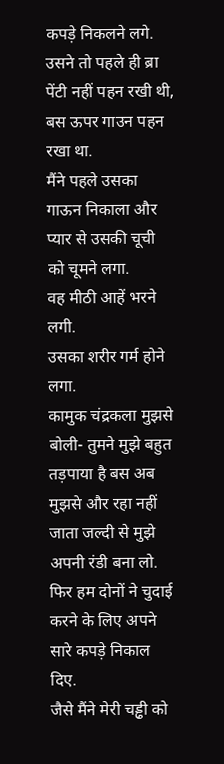कपड़े निकलने लगे.
उसने तो पहले ही ब्रा पेंटी नहीं पहन रखी थी, बस ऊपर गाउन पहन रखा था.
मैंने पहले उसका गाऊन निकाला और प्यार से उसकी चूची को चूमने लगा.
वह मीठी आहें भरने लगी.
उसका शरीर गर्म होने लगा.
कामुक चंद्रकला मुझसे बोली- तुमने मुझे बहुत तड़पाया है बस अब मुझसे और रहा नहीं जाता जल्दी से मुझे अपनी रंडी बना लो.
फिर हम दोनों ने चुदाई करने के लिए अपने सारे कपड़े निकाल दिए.
जैसे मैंने मेरी चड्ढी को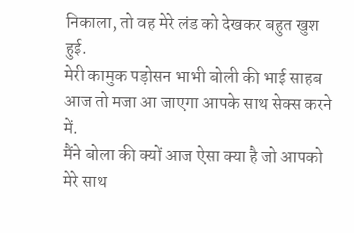निकाला, तो वह मेरे लंड को देखकर बहुत खुश हुई.
मेरी कामुक पड़ोसन भाभी बोली की भाई साहब आज तो मजा आ जाएगा आपके साथ सेक्स करने में.
मैंने बोला की क्यों आज ऐसा क्या है जो आपको मेरे साथ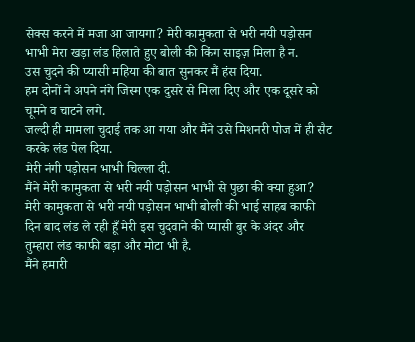सेक्स करने में मजा आ जायगा? मेरी कामुकता से भरी नयी पड़ोसन भाभी मेरा खड़ा लंड हिलाते हुए बोली की किंग साइज़ मिला है न.
उस चुदने की प्यासी महिया की बात सुनकर मैं हंस दिया.
हम दोनों ने अपने नंगे जिस्म एक दुसरे से मिला दिए और एक दूसरे को चूमने व चाटने लगे.
जल्दी ही मामला चुदाई तक आ गया और मैंने उसे मिशनरी पोज में ही सैट करके लंड पेल दिया.
मेरी नंगी पड़ोसन भाभी चिल्ला दी.
मैंने मेरी कामुकता से भरी नयी पड़ोसन भाभी से पुछा की क्या हुआ? मेरी कामुकता से भरी नयी पड़ोसन भाभी बोली की भाई साहब काफी दिन बाद लंड ले रही हूँ मेरी इस चुदवाने की प्यासी बुर के अंदर और तुम्हारा लंड काफी बड़ा और मोटा भी है.
मैंने हमारी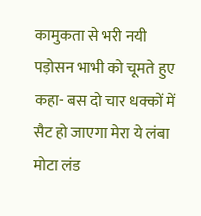कामुकता से भरी नयी पड़ोसन भाभी को चूमते हुए कहा- बस दो चार धक्कों में सैट हो जाएगा मेरा ये लंबा मोटा लंड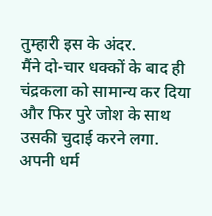तुम्हारी इस के अंदर.
मैंने दो-चार धक्कों के बाद ही चंद्रकला को सामान्य कर दिया और फिर पुरे जोश के साथ उसकी चुदाई करने लगा.
अपनी धर्म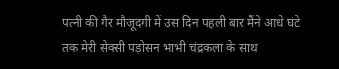पत्नी की गैर मौजूदगी में उस दिन पहली बार मैंने आधे घंटे तक मेरी सेक्सी पड़ोसन भाभी चंद्रकला के साथ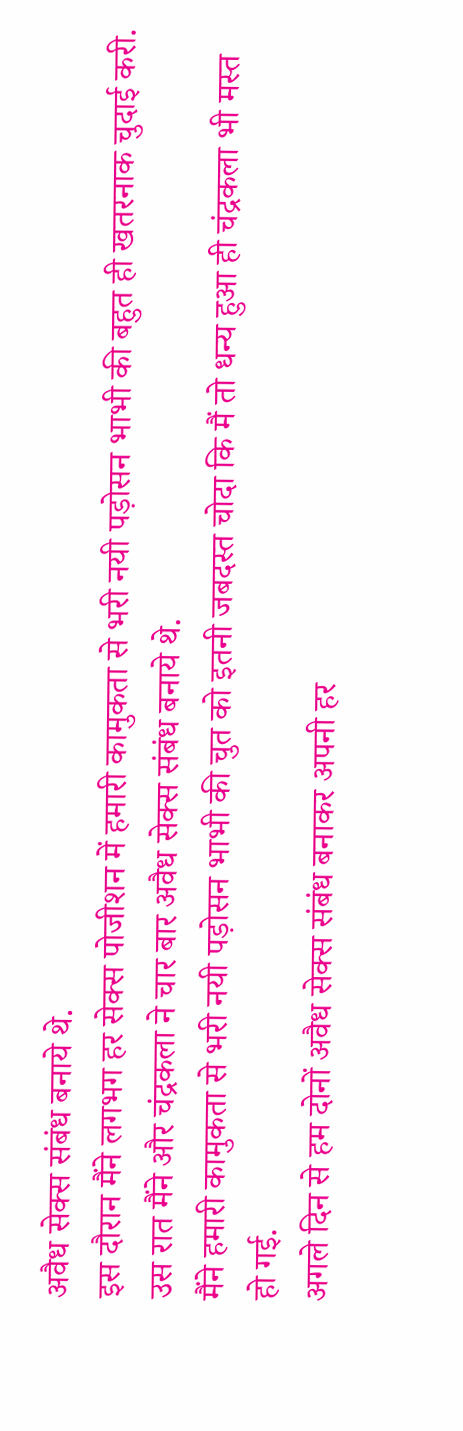अवैध सेक्स संबंध बनाये थे.
इस दौरान मैंने लगभग हर सेक्स पोजीशन में हमारी कामुकता से भरी नयी पड़ोसन भाभी की बहुत ही खतरनाक चुदाई करी.
उस रात मैंने और चंद्रकला ने चार बार अवैध सेक्स संबंध बनाये थे.
मैंने हमारी कामुकता से भरी नयी पड़ोसन भाभी की चुत को इतनी जबदस्त चोदा कि मैं तो धन्य हुआ ही चंद्रकला भी मस्त हो गई.
अगले दिन से हम दोनों अवैध सेक्स संबंध बनाकर अपनी हर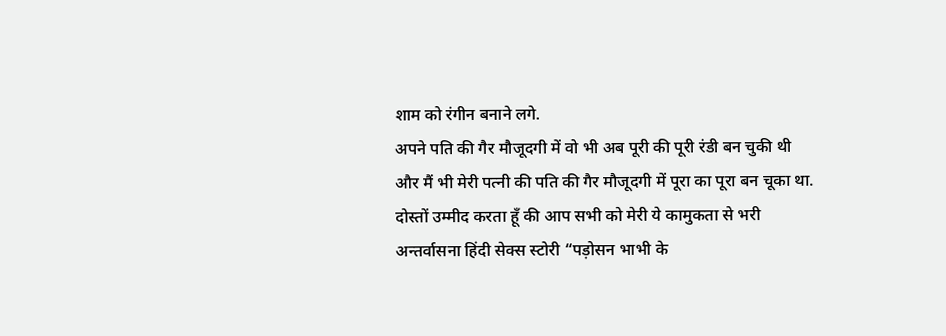शाम को रंगीन बनाने लगे.
अपने पति की गैर मौजूदगी में वो भी अब पूरी की पूरी रंडी बन चुकी थी और मैं भी मेरी पत्नी की पति की गैर मौजूदगी में पूरा का पूरा बन चूका था.
दोस्तों उम्मीद करता हूँ की आप सभी को मेरी ये कामुकता से भरी अन्तर्वासना हिंदी सेक्स स्टोरी “पड़ोसन भाभी के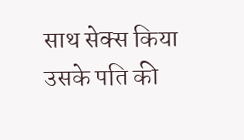साथ सेक्स किया उसके पति की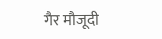गैर मौजूदी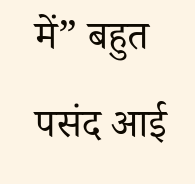में” बहुत पसंद आई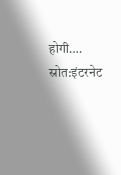होगी….
स्रोत:इंटरनेट